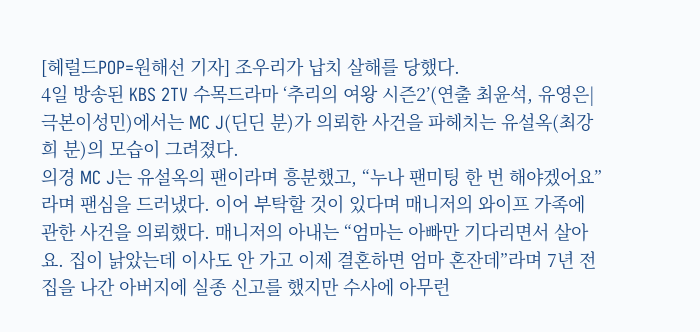[헤럴드POP=원해선 기자] 조우리가 납치 살해를 당했다.
4일 방송된 KBS 2TV 수목드라마 ‘추리의 여왕 시즌2’(연출 최윤석, 유영은|극본이성민)에서는 MC J(딘딘 분)가 의뢰한 사건을 파헤치는 유설옥(최강희 분)의 모습이 그려졌다.
의경 MC J는 유설옥의 팬이라며 흥분했고, “누나 팬미팅 한 번 해야겠어요”라며 팬심을 드러냈다. 이어 부탁할 것이 있다며 매니저의 와이프 가족에 관한 사건을 의뢰했다. 매니저의 아내는 “엄마는 아빠만 기다리면서 살아요. 집이 낡았는데 이사도 안 가고 이제 결혼하면 엄마 혼잔데”라며 7년 전 집을 나간 아버지에 실종 신고를 했지만 수사에 아무런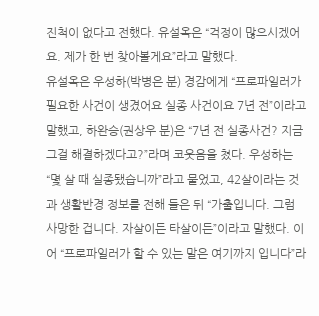진척이 없다고 전했다. 유설옥은 “걱정이 많으시겠어요. 제가 한 번 찾아볼게요”라고 말했다.
유설옥은 우성하(박병은 분) 경감에게 “프로파일러가 필요한 사건이 생겼어요 실종 사건이요 7년 전”이라고 말했고, 하완승(권상우 분)은 “7년 전 실종사건? 지금 그걸 해결하겠다고?”라며 코웃음을 쳤다. 우성하는 “몇 살 때 실종됐습니까”라고 물었고, 42살이라는 것과 생활반경 정보를 전해 들은 뒤 “가출입니다. 그럼 사망한 겁니다. 자살이든 타살이든”이라고 말했다. 이어 “프로파일러가 할 수 있는 말은 여기까지 입니다”라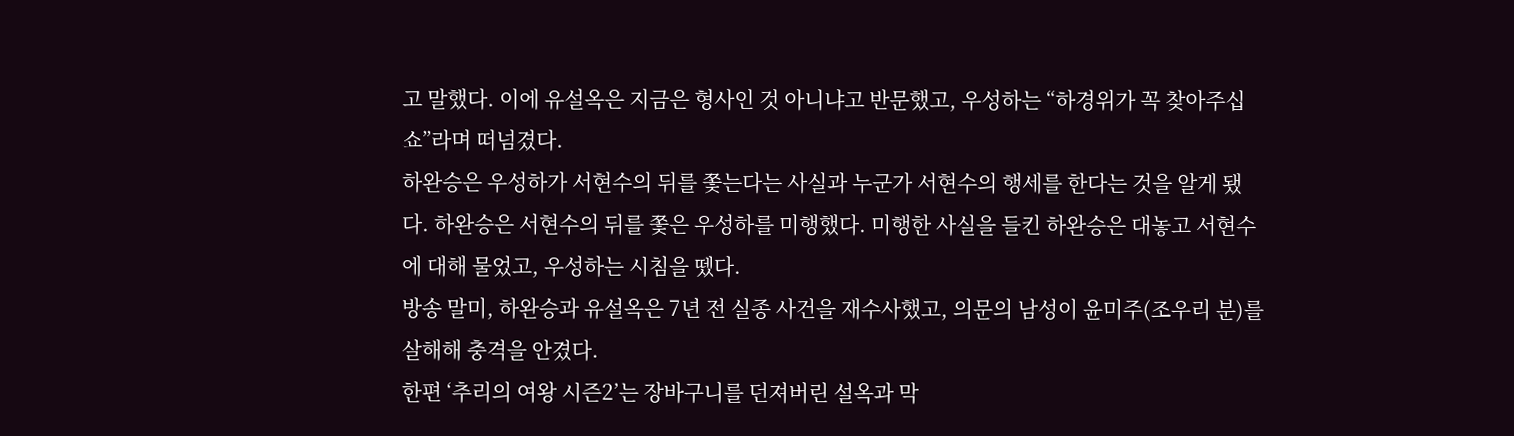고 말했다. 이에 유설옥은 지금은 형사인 것 아니냐고 반문했고, 우성하는 “하경위가 꼭 찾아주십쇼”라며 떠넘겼다.
하완승은 우성하가 서현수의 뒤를 쫓는다는 사실과 누군가 서현수의 행세를 한다는 것을 알게 됐다. 하완승은 서현수의 뒤를 쫓은 우성하를 미행했다. 미행한 사실을 들킨 하완승은 대놓고 서현수에 대해 물었고, 우성하는 시침을 뗐다.
방송 말미, 하완승과 유설옥은 7년 전 실종 사건을 재수사했고, 의문의 남성이 윤미주(조우리 분)를 살해해 충격을 안겼다.
한편 ‘추리의 여왕 시즌2’는 장바구니를 던져버린 설옥과 막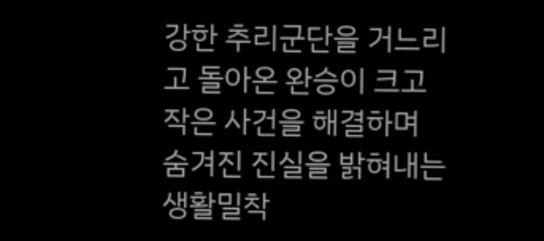강한 추리군단을 거느리고 돌아온 완승이 크고 작은 사건을 해결하며 숨겨진 진실을 밝혀내는 생활밀착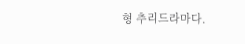형 추리드라마다.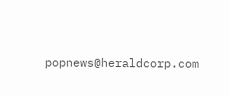popnews@heraldcorp.com